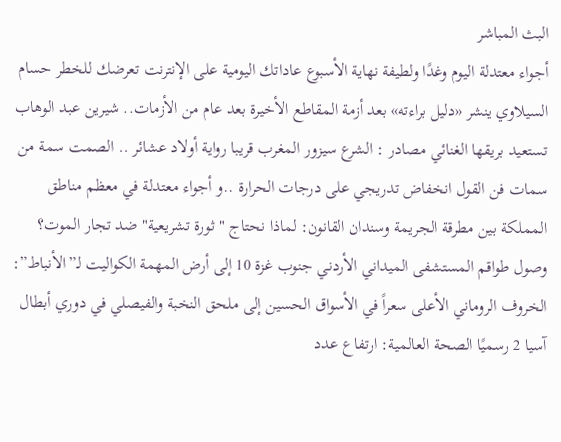البث المباشر
أجواء معتدلة اليوم وغدًا ولطيفة نهاية الأسبوع عاداتك اليومية على الإنترنت تعرضك للخطر حسام السيلاوي ينشر «دليل براءته» بعد أزمة المقاطع الأخيرة بعد عام من الأزمات.. شيرين عبد الوهاب تستعيد بريقها الغنائي مصادر : الشرع سيزور المغرب قريبا رواية أولاد عشائر .. الصمت سمة من سمات فن القول انخفاض تدريجي على درجات الحرارة ..و أجواء معتدلة في معظم مناطق المملكة بين مطرقة الجريمة وسندان القانون: لماذا نحتاج "ثورة تشريعية" ضد تجار الموت؟ وصول طواقم المستشفى الميداني الأردني جنوب غزة 10 إلى أرض المهمة الكواليت لـ”الأنباط”: الخروف الروماني الأعلى سعراً في الأسواق الحسين إلى ملحق النخبة والفيصلي في دوري أبطال آسيا 2 رسميًا الصحة العالمية: ارتفاع عدد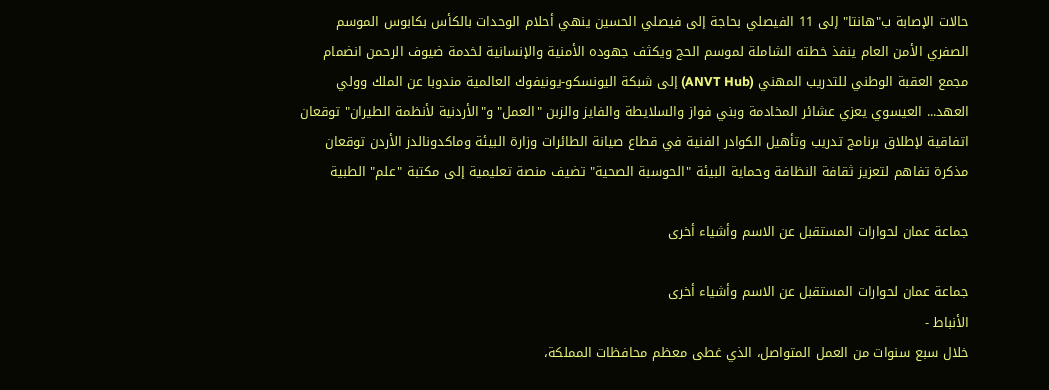حالات الإصابة ب"هانتا" إلى 11 الفيصلي بحاجة إلى فيصلي الحسين ينهي أحلام الوحدات بالكأس بكابوس الموسم الصفري الأمن العام ينفذ خطته الشاملة لموسم الحج ويكثف جهوده الأمنية والإنسانية لخدمة ضيوف الرحمن انضمام مجمع العقبة الوطني للتدريب المهني (ANVT Hub) إلى شبكة اليونسكو-يونيفوك العالمية مندوبا عن الملك وولي العهد... العيسوي يعزي عشائر المخادمة وبني فواز والسلايطة والفايز والزبن "العمل" و"الأردنية لأنظمة الطيران" توقعان اتفاقية لإطلاق برنامج تدريب وتأهيل الكوادر الفنية في قطاع صيانة الطائرات وزارة البيئة وماكدونالدز الأردن توقعان مذكرة تفاهم لتعزيز ثقافة النظافة وحماية البيئة "الحوسبة الصحية" تضيف منصة تعليمية إلى مكتبة "علم" الطبية

جماعة عمان لحوارات المستقبل عن الاسم وأشياء أخرى

جماعة عمان لحوارات المستقبل عن الاسم وأشياء أخرى
الأنباط -
خلال سبع سنوات من العمل المتواصل، الذي غطى معظم محافظات المملكة،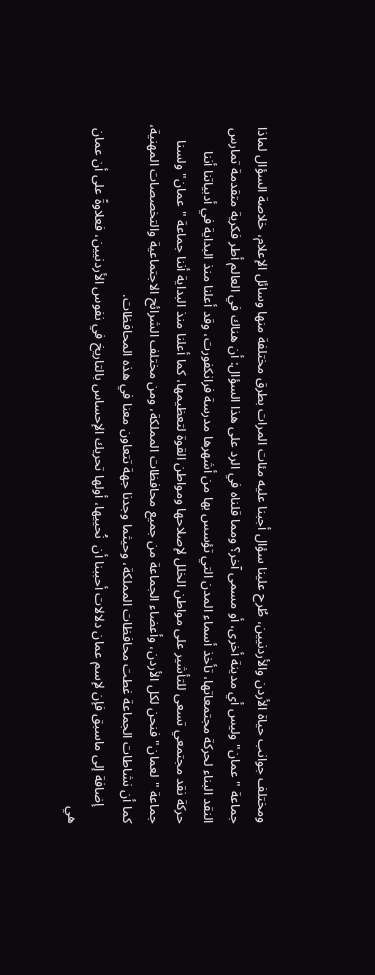ومختلف جوانب حياة الأردن والأردنيين، طُرح علينا سؤال أجبنا عليه مئات المرات بطرق مختلفة منها وسائل الإعلام، خلاصة السؤال لماذا جماعة "عمان" وليس أي مدينة أخرى، أو مسمى آخر؟ ومما قلناه في الرد على هذا السؤال: أن هناك في العالم أطر فكرية متقدمة تمارس النقد البناء لحركة مجتمعاتها، تأخذ أسماء المدن التي تؤسس بها من أشهرها مدرسة فرانكفورت، وقد أعلنا منذ البداية في أدبياتنا أننا حركة نقد مجتمعي تسعى للتأشير على مواطن الخلل لإصلاحها ومواطن القوة لتعظيمها، كما أعلنا منذ البداية أننا جماعة "عمان" ولسنا جماعة "لعمان" فنحن لكل الأردن، وأعضاء الجماعة من جميع محافظات المملكة، ومن مختلف الشرائح الاجتماعية والتخصصات المهنية، كما أن نشاطات الجماعة غطت محافظات المملكة، وحيثما وجدنا جهة تتعاون معنا في هذه المحافظات.
     إضافة إلى ماسبق فإن لإسم عمان دلالات أحببنا أن  نُحييها، أولها تحريك الإحساس بالتاريخ في نفوس الأردنيين، فعلاوةً على أن عمان هي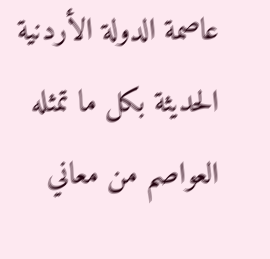عاصمة الدولة الأردنية الحديثة بكل ما تمثله العواصم من معاني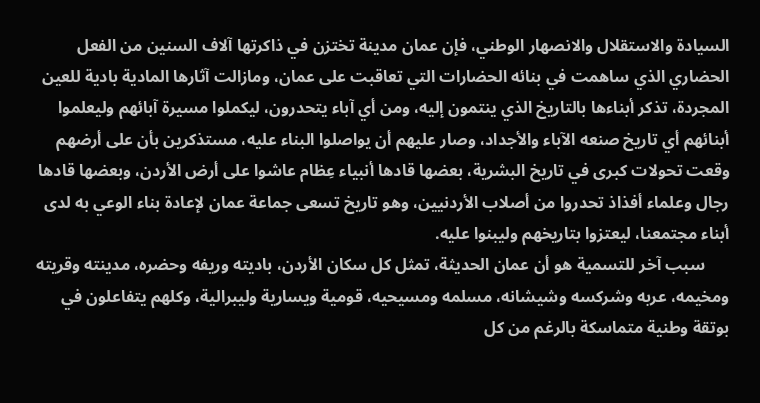السيادة والاستقلال والانصهار الوطني، فإن عمان مدينة تختزن في ذاكرتها آلاف السنين من الفعل الحضاري الذي ساهمت في بنائه الحضارات التي تعاقبت على عمان، ومازالت آثارها المادية بادية للعين المجردة، تذكر أبناءها بالتاريخ الذي ينتمون إليه، ومن أي آباء يتحدرون، ليكملوا مسيرة آبائهم وليعلموا أبنائهم أي تاريخ صنعه الآباء والأجداد، وصار عليهم أن يواصلوا البناء عليه، مستذكرين بأن على أرضهم وقعت تحولات كبرى في تاريخ البشرية، بعضها قادها أنبياء عِظام عاشوا على أرض الأردن، وبعضها قادها رجال وعلماء أفذاذ تحدروا من أصلاب الأردنيين، وهو تاريخ تسعى جماعة عمان لإعادة بناء الوعي به لدى أبناء مجتمعنا، ليعتزوا بتاريخهم وليبنوا عليه.
      سبب آخر للتسمية هو أن عمان الحديثة، تمثل كل سكان الأردن، باديته وريفه وحضره، مدينته وقريته ومخيمه، عربه وشركسه وشيشانه، مسلمه ومسيحيه، قومية ويسارية وليبرالية، وكلهم يتفاعلون في بوتقة وطنية متماسكة بالرغم من كل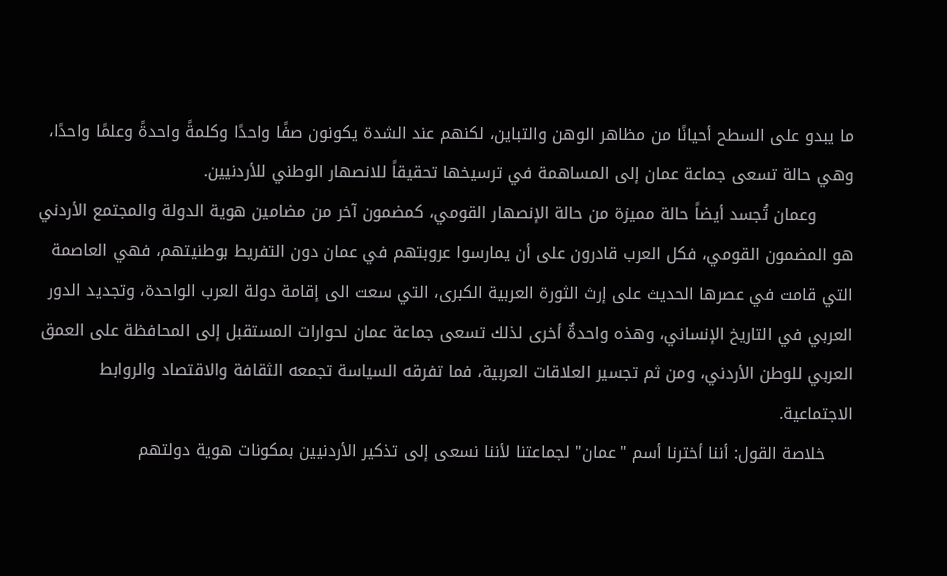ما يبدو على السطح أحيانًا من مظاهر الوهن والتباين، لكنهم عند الشدة يكونون صفًا واحدًا وكلمةً واحدةً وعلمًا واحدًا، وهي حالة تسعى جماعة عمان إلى المساهمة في ترسيخها تحقيقاً للانصهار الوطني للأردنيين.
       وعمان تُجسد أيضاً حالة مميزة من حالة الإنصهار القومي، كمضمون آخر من مضامين هوية الدولة والمجتمع الأردني هو المضمون القومي، فكل العرب قادرون على أن يمارسوا عروبتهم في عمان دون التفريط بوطنيتهم، فهي العاصمة التي قامت في عصرها الحديث على إرث الثورة العربية الكبرى، التي سعت الى إقامة دولة العرب الواحدة، وتجديد الدور العربي في التاريخ الإنساني، وهذه واحدةٌ أخرى لذلك تسعى جماعة عمان لحوارات المستقبل إلى المحافظة على العمق العربي للوطن الأردني، ومن ثم تجسير العلاقات العربية، فما تفرقه السياسة تجمعه الثقافة والاقتصاد والروابط الاجتماعية.
     خلاصة القول: أننا أخترنا أسم "عمان" لجماعتنا لأننا نسعى إلى تذكير الأردنيين بمكونات هوية دولتهم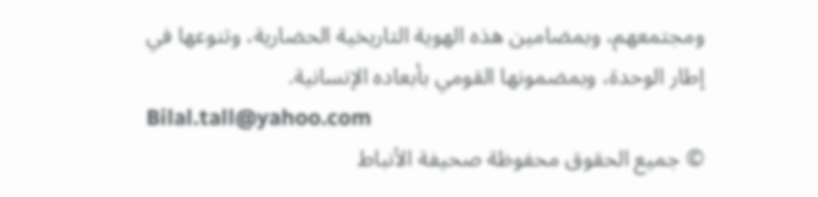ومجتمعهم، وبمضامين هذه الهوية التاريخية الحضارية، وتنوعها في إطار الوحدة، وبمضمونها القومي بأبعاده الإنسانية.
Bilal.tall@yahoo.com
© جميع الحقوق محفوظة صحيفة الأنباط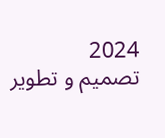2024
تصميم و تطوير